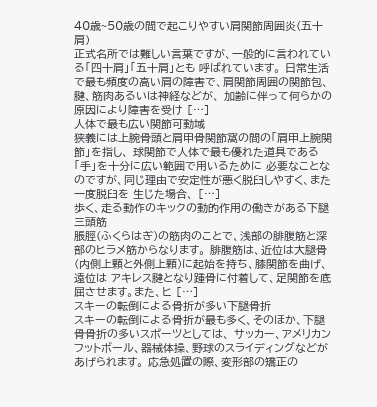40歳~50歳の間で起こりやすい肩関節周囲炎(五十肩)
正式名所では難しい言葉ですが、一般的に言われている「四十肩」「五十肩」とも 呼ばれています。 日常生活で最も頻度の高い肩の障害で、肩関節周囲の関節包、腱、筋肉あるいは神経などが、 加齢に伴って何らかの原因により障害を受け […]
人体で最も広い関節可動域
狭義には上腕骨頭と肩甲骨関節窩の間の「肩甲上腕関節」を指し、 球関節で人体で最も優れた道具である「手」を十分に広い範囲で用いるために 必要なことなのですが、同じ理由で安定性が悪く脱臼しやすく、また一度脱臼を 生じた場合、 […]
歩く、走る動作のキックの動的作用の働きがある下腿三頭筋
脹脛(ふくらはぎ)の筋肉のことで、浅部の腓腹筋と深部のヒラメ筋からなります。 腓腹筋は、近位は大腿骨(内側上顆と外側上顆)に起始を持ち、膝関節を曲げ、遠位は アキレス腱となり踵骨に付着して、足関節を底屈させます。また、ヒ […]
スキーの転倒による骨折が多い下腿骨折
スキーの転倒による骨折が最も多く、そのほか、下腿骨骨折の多いスポーツとしては、 サッカー、アメリカンフットボール、器械体操、野球のスライディングなどがあげられます。 応急処置の際、変形部の矯正の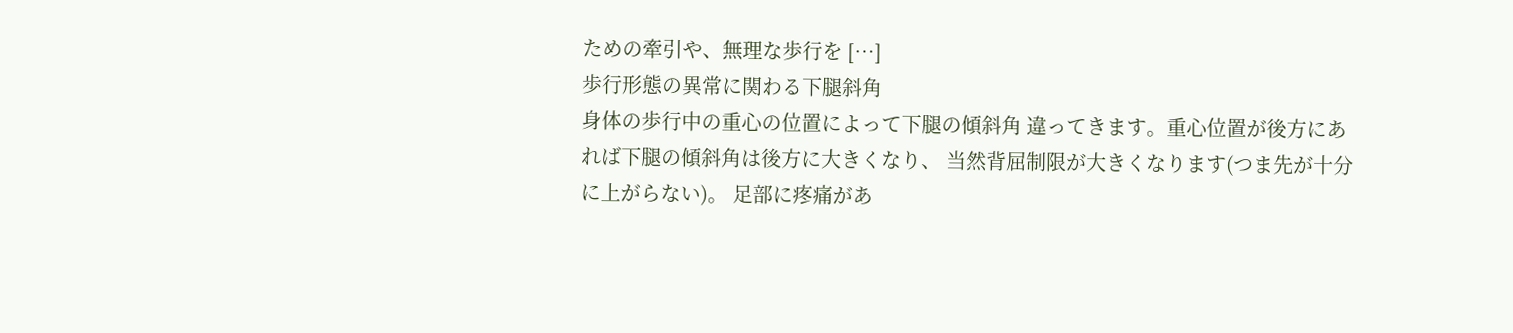ための牽引や、無理な歩行を […]
歩行形態の異常に関わる下腿斜角
身体の歩行中の重心の位置によって下腿の傾斜角 違ってきます。重心位置が後方にあれば下腿の傾斜角は後方に大きくなり、 当然背屈制限が大きくなります(つま先が十分に上がらない)。 足部に疼痛があ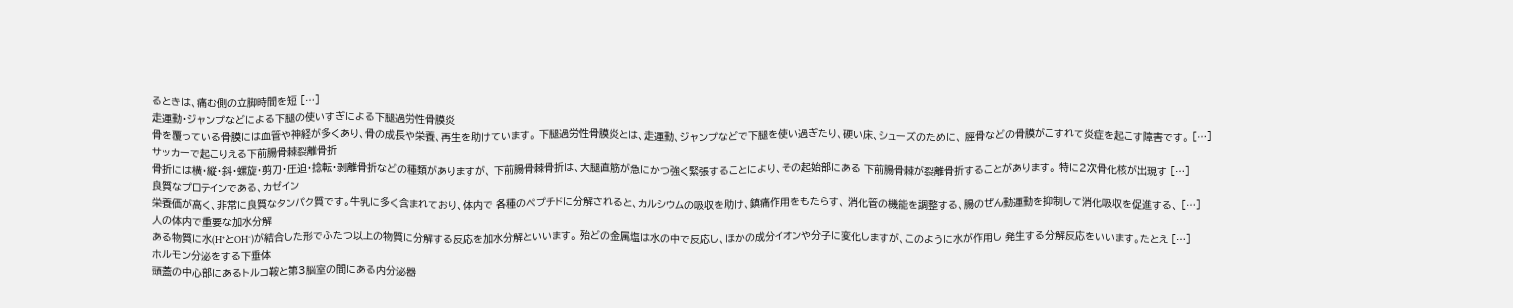るときは、痛む側の立脚時間を短 […]
走運動・ジャンプなどによる下腿の使いすぎによる下腿過労性骨膜炎
骨を覆っている骨膜には血管や神経が多くあり、骨の成長や栄養、再生を助けています。 下腿過労性骨膜炎とは、走運動、ジャンプなどで下腿を使い過ぎたり、硬い床、シューズのために、 脛骨などの骨膜がこすれて炎症を起こす障害です。 […]
サッカーで起こりえる下前腸骨棘裂離骨折
骨折には横・縦・斜・螺旋・剪刀・圧迫・捻転・剥離骨折などの種類がありますが、 下前腸骨棘骨折は、大腿直筋が急にかつ強く緊張することにより、その起始部にある 下前腸骨棘が裂離骨折することがあります。 特に2次骨化核が出現す […]
良質なプロテインである、カゼイン
栄養価が高く、非常に良質なタンパク質です。牛乳に多く含まれており、体内で 各種のペプチドに分解されると、カルシウムの吸収を助け、鎮痛作用をもたらす、 消化管の機能を調整する、腸のぜん動運動を抑制して消化吸収を促進する、 […]
人の体内で重要な加水分解
ある物質に水(H⁺とOH⁻)が結合した形でふたつ以上の物質に分解する反応を加水分解といいます。 殆どの金属塩は水の中で反応し、ほかの成分イオンや分子に変化しますが、このように水が作用し 発生する分解反応をいいます。たとえ […]
ホルモン分泌をする下垂体
頭蓋の中心部にあるトルコ鞍と第3脳室の間にある内分泌器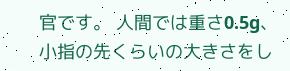官です。 人間では重さ0.5g、小指の先くらいの大きさをし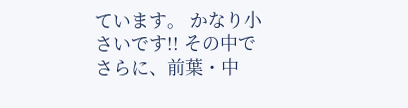ています。 かなり小さいです!! その中でさらに、前葉・中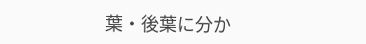葉・後葉に分か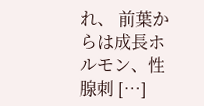れ、 前葉からは成長ホルモン、性腺刺 […]